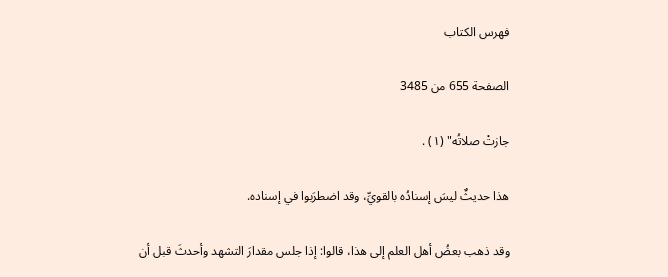فهرس الكتاب

الصفحة 655 من 3485

جازتْ صلاتُه" (١) .

هذا حديثٌ ليسَ إسنادُه بالقويِّ، وقد اضطرَبوا في إسناده.

وقد ذهب بعضُ أهل العلم إلى هذا، قالوا: إذا جلس مقدارَ التشهد وأحدثَ قبل أن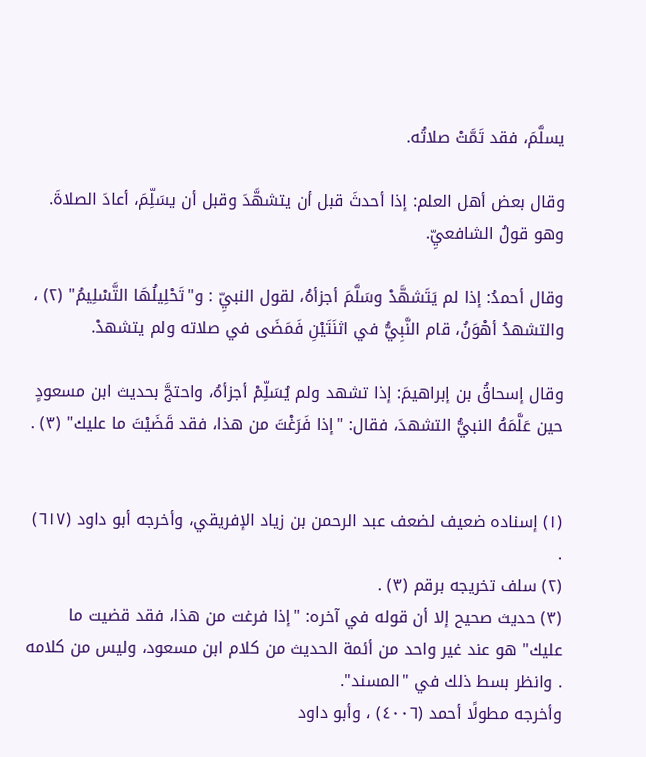يسلَّمَ، فقد تَمَّتْ صلاتُه.

وقال بعض أهل العلم: إذا أحدثَ قبل أن يتشهَّدَ وقبل أن يسَلِّمَ، أعادَ الصلاةَ. وهو قولُ الشافعيِّ.

وقال أحمدُ: إذا لم يَتَشهَّدْ وسَلَّمَ أجزأهُ، لقول النبيِّ : و"تَحْلِيلُهَا التَّسْلِيمُ" (٢) ، والتشهدُ أهْوَنُ، قام النَّبِيُّ في اثنَتَيْنِ فَمَضَى في صلاته ولم يتشهدْ.

وقال إسحاقُ بن إبراهيمَ: إذا تشهد ولم يُسَلِّمْ أجزأهُ، واحتجَّ بحديث ابن مسعودٍ حين عَلَّمَهُ النبيُّ التشهدَ، فقال: "إذا فَرَغْتَ من هذا، فقد قَضَيْتَ ما عليك" (٣) .


(١) إسناده ضعيف لضعف عبد الرحمن بن زياد الإفريقي، وأخرجه أبو داود (٦١٧) .
(٢) سلف تخريجه برقم (٣) .
(٣) حديث صحيح إلا أن قوله في آخره: "إذا فرغت من هذا، فقد قضيت ما عليك" هو عند غير واحد من أئمة الحديث من كلام ابن مسعود، وليس من كلامه . وانظر بسط ذلك في "المسند".
وأخرجه مطولًا أحمد (٤٠٠٦) ، وأبو داود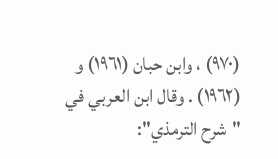(٩٧٠) ، وابن حبان (١٩٦١) و (١٩٦٢) . وقال ابن العربي في "شرح الترمذي":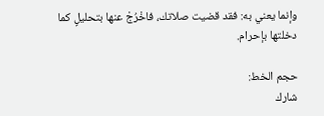وإنما يعني به: فقد قضيت صلاتك، فاخْرُجْ عنها بتحليلٍ كما دخلتها بإحرام.

حجم الخط:
شارك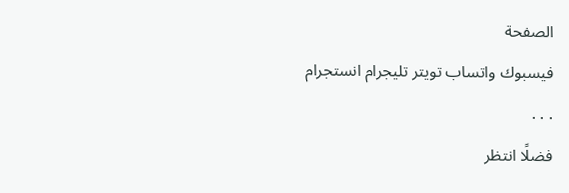الصفحة
فيسبوك واتساب تويتر تليجرام انستجرام
. . .
فضلًا انتظر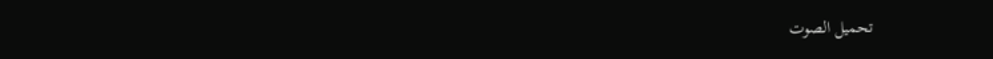تحميل الصوت